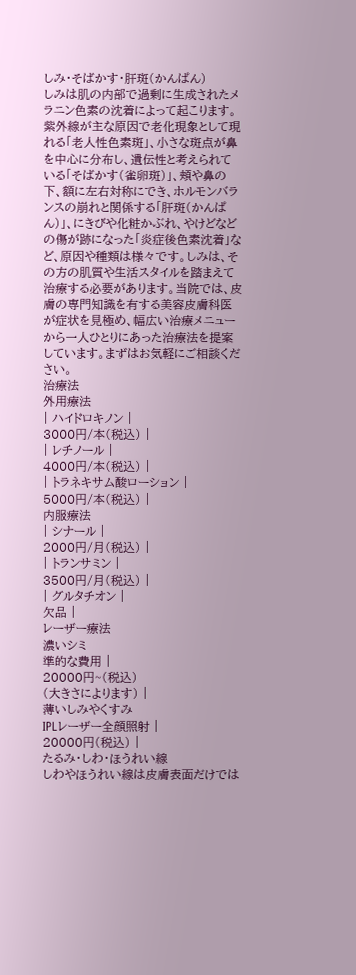しみ・そばかす・肝斑(かんぱん)
しみは肌の内部で過剰に生成されたメラニン色素の沈着によって起こります。紫外線が主な原因で老化現象として現れる「老人性色素斑」、小さな斑点が鼻を中心に分布し、遺伝性と考えられている「そばかす(雀卵斑)」、頬や鼻の下、額に左右対称にでき、ホルモンバランスの崩れと関係する「肝斑(かんぱん)」、にきびや化粧かぶれ、やけどなどの傷が跡になった「炎症後色素沈着」など、原因や種類は様々です。しみは、その方の肌質や生活スタイルを踏まえて治療する必要があります。当院では、皮膚の専門知識を有する美容皮膚科医が症状を見極め、幅広い治療メニューから一人ひとりにあった治療法を提案しています。まずはお気軽にご相談ください。
治療法
外用療法
| ハイドロキノン |
3000円/本(税込) |
| レチノール |
4000円/本(税込) |
| トラネキサム酸ローション |
5000円/本(税込) |
内服療法
| シナール |
2000円/月(税込) |
| トランサミン |
3500円/月(税込) |
| グルタチオン |
欠品 |
レーザー療法
濃いシミ
準的な費用 |
20000円~(税込)
(大きさによります) |
薄いしみやくすみ
IPLレーザー全顔照射 |
20000円(税込) |
たるみ・しわ・ほうれい線
しわやほうれい線は皮膚表面だけでは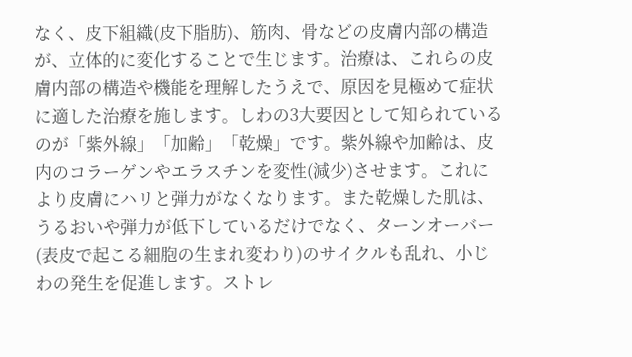なく、皮下組織(皮下脂肪)、筋肉、骨などの皮膚内部の構造が、立体的に変化することで生じます。治療は、これらの皮膚内部の構造や機能を理解したうえで、原因を見極めて症状に適した治療を施します。しわの3大要因として知られているのが「紫外線」「加齢」「乾燥」です。紫外線や加齢は、皮内のコラーゲンやエラスチンを変性(減少)させます。これにより皮膚にハリと弾力がなくなります。また乾燥した肌は、うるおいや弾力が低下しているだけでなく、ターンオーバー(表皮で起こる細胞の生まれ変わり)のサイクルも乱れ、小じわの発生を促進します。ストレ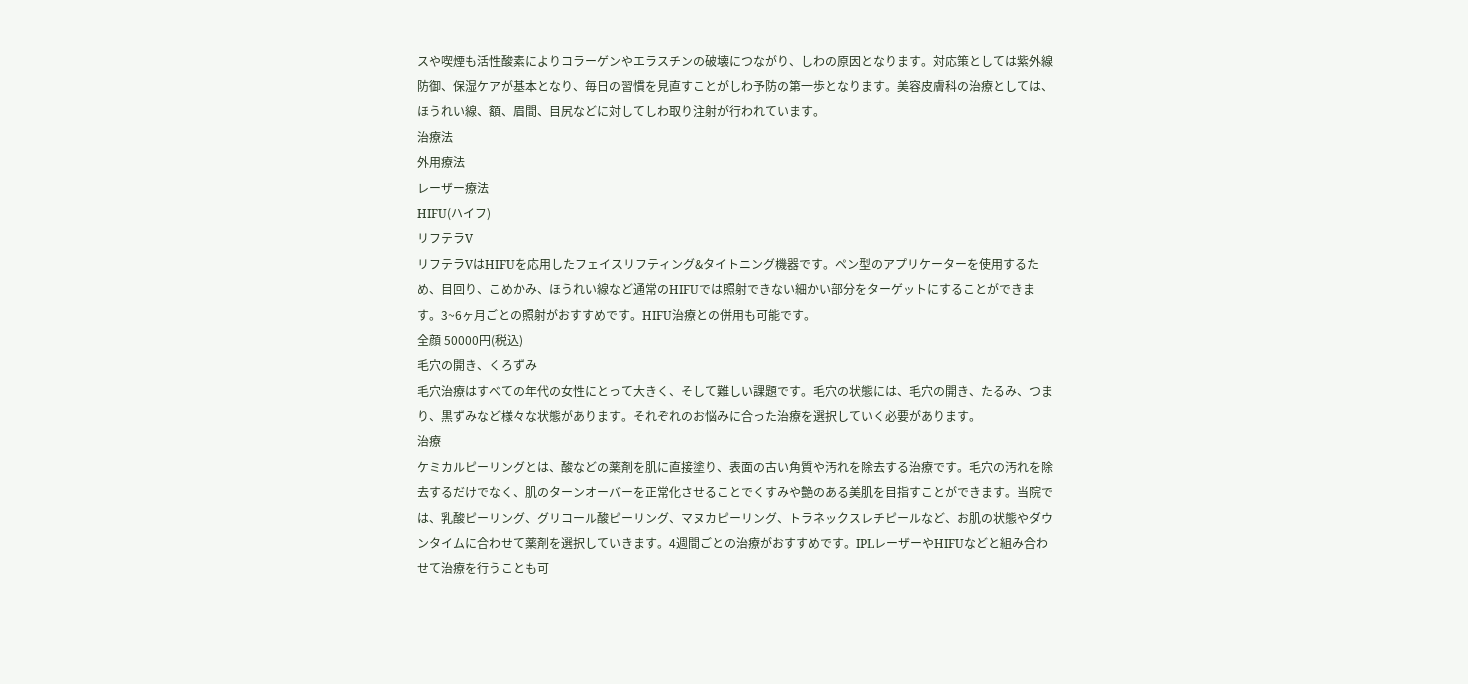スや喫煙も活性酸素によりコラーゲンやエラスチンの破壊につながり、しわの原因となります。対応策としては紫外線防御、保湿ケアが基本となり、毎日の習慣を見直すことがしわ予防の第一歩となります。美容皮膚科の治療としては、ほうれい線、額、眉間、目尻などに対してしわ取り注射が行われています。
治療法
外用療法
レーザー療法
HIFU(ハイフ)
リフテラV
リフテラVはHIFUを応用したフェイスリフティング&タイトニング機器です。ペン型のアプリケーターを使用するため、目回り、こめかみ、ほうれい線など通常のHIFUでは照射できない細かい部分をターゲットにすることができます。3~6ヶ月ごとの照射がおすすめです。HIFU治療との併用も可能です。
全顔 50000円(税込)
毛穴の開き、くろずみ
毛穴治療はすべての年代の女性にとって大きく、そして難しい課題です。毛穴の状態には、毛穴の開き、たるみ、つまり、黒ずみなど様々な状態があります。それぞれのお悩みに合った治療を選択していく必要があります。
治療
ケミカルピーリングとは、酸などの薬剤を肌に直接塗り、表面の古い角質や汚れを除去する治療です。毛穴の汚れを除去するだけでなく、肌のターンオーバーを正常化させることでくすみや艶のある美肌を目指すことができます。当院では、乳酸ピーリング、グリコール酸ピーリング、マヌカピーリング、トラネックスレチピールなど、お肌の状態やダウンタイムに合わせて薬剤を選択していきます。4週間ごとの治療がおすすめです。IPLレーザーやHIFUなどと組み合わせて治療を行うことも可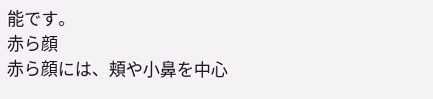能です。
赤ら顔
赤ら顔には、頬や小鼻を中心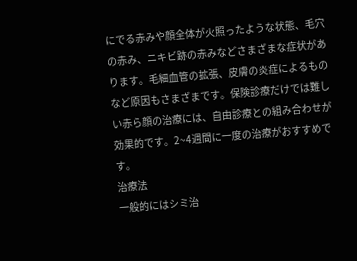にでる赤みや顔全体が火照ったような状態、毛穴の赤み、ニキビ跡の赤みなどさまざまな症状があります。毛細血管の拡張、皮膚の炎症によるものなど原因もさまざまです。保険診療だけでは難しい赤ら顔の治療には、自由診療との組み合わせが効果的です。2~4週間に一度の治療がおすすめです。
治療法
一般的にはシミ治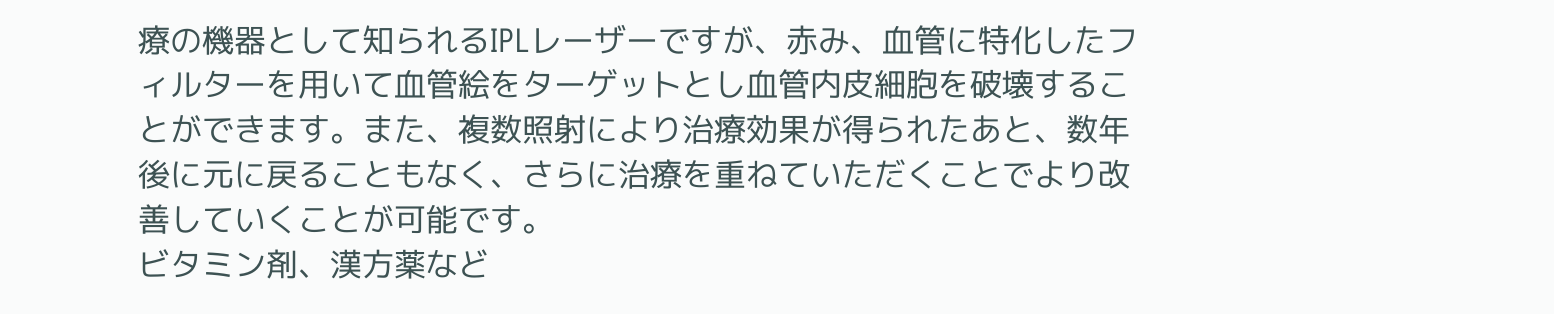療の機器として知られるIPLレーザーですが、赤み、血管に特化したフィルターを用いて血管絵をターゲットとし血管内皮細胞を破壊することができます。また、複数照射により治療効果が得られたあと、数年後に元に戻ることもなく、さらに治療を重ねていただくことでより改善していくことが可能です。
ビタミン剤、漢方薬など